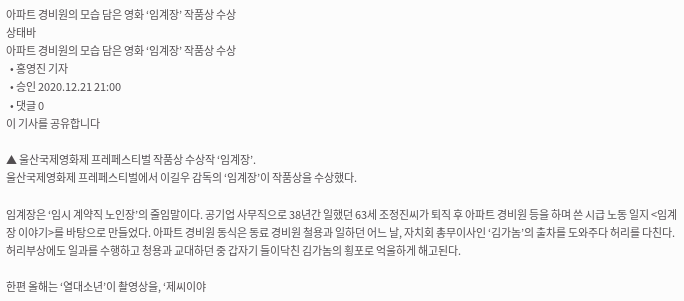아파트 경비원의 모습 담은 영화 ‘임계장’ 작품상 수상
상태바
아파트 경비원의 모습 담은 영화 ‘임계장’ 작품상 수상
  • 홍영진 기자
  • 승인 2020.12.21 21:00
  • 댓글 0
이 기사를 공유합니다

▲ 울산국제영화제 프레페스티벌 작품상 수상작 ‘임계장’.
울산국제영화제 프레페스티벌에서 이길우 감독의 ‘임계장’이 작품상을 수상했다.

임계장은 ‘임시 계약직 노인장’의 줄임말이다. 공기업 사무직으로 38년간 일했던 63세 조정진씨가 퇴직 후 아파트 경비원 등을 하며 쓴 시급 노동 일지 <임계장 이야기>를 바탕으로 만들었다. 아파트 경비원 동식은 동료 경비원 철용과 일하던 어느 날, 자치회 총무이사인 ‘김가놈’의 출차를 도와주다 허리를 다친다. 허리부상에도 일과를 수행하고 청용과 교대하던 중 갑자기 들이닥친 김가놈의 횡포로 억울하게 해고된다.

한편 올해는 ‘열대소년’이 촬영상을, ‘제씨이야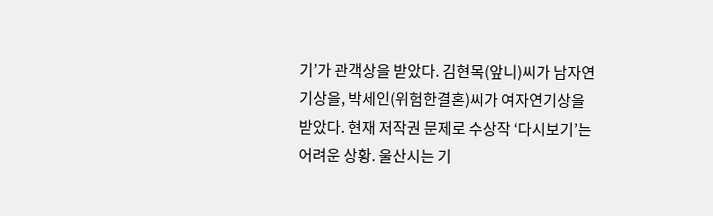기’가 관객상을 받았다. 김현목(앞니)씨가 남자연기상을, 박세인(위험한결혼)씨가 여자연기상을 받았다. 현재 저작권 문제로 수상작 ‘다시보기’는 어려운 상황. 울산시는 기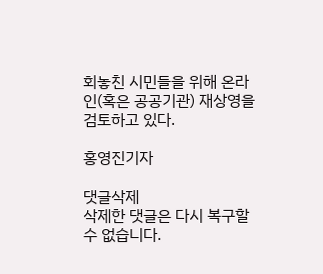회놓친 시민들을 위해 온라인(혹은 공공기관) 재상영을 검토하고 있다.

홍영진기자

댓글삭제
삭제한 댓글은 다시 복구할 수 없습니다.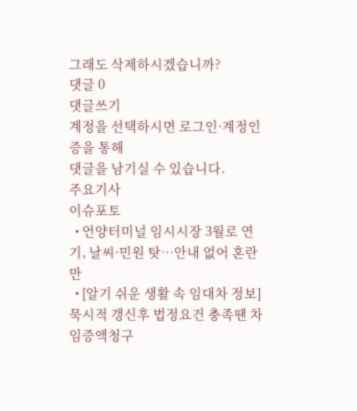그래도 삭제하시겠습니까?
댓글 0
댓글쓰기
계정을 선택하시면 로그인·계정인증을 통해
댓글을 남기실 수 있습니다.
주요기사
이슈포토
  • 언양터미널 임시시장 3월로 연기, 날씨·민원 탓…안내 없어 혼란만
  • [알기 쉬운 생활 속 임대차 정보]묵시적 갱신후 법정요건 충족땐 차임증액청구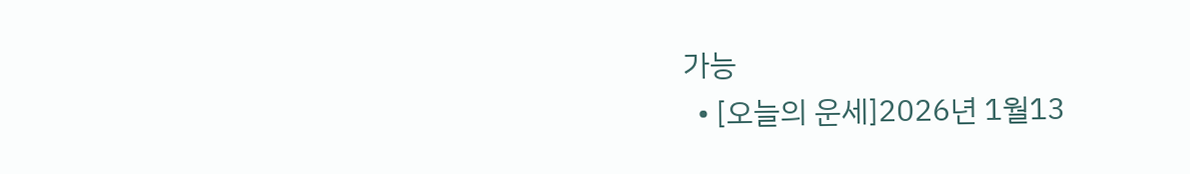가능
  • [오늘의 운세]2026년 1월13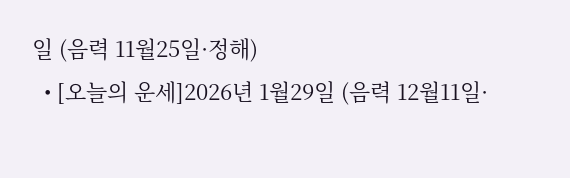일 (음력 11월25일·정해)
  • [오늘의 운세]2026년 1월29일 (음력 12월11일·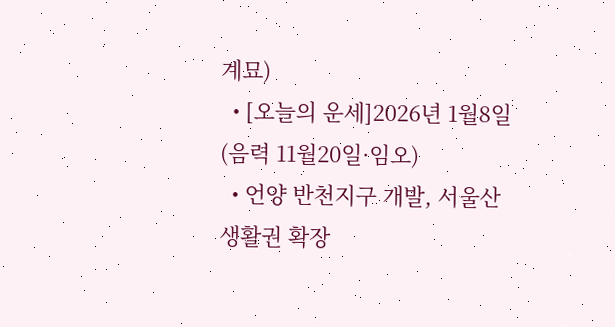계묘)
  • [오늘의 운세]2026년 1월8일 (음력 11월20일·임오)
  • 언양 반천지구 개발, 서울산 생활권 확장